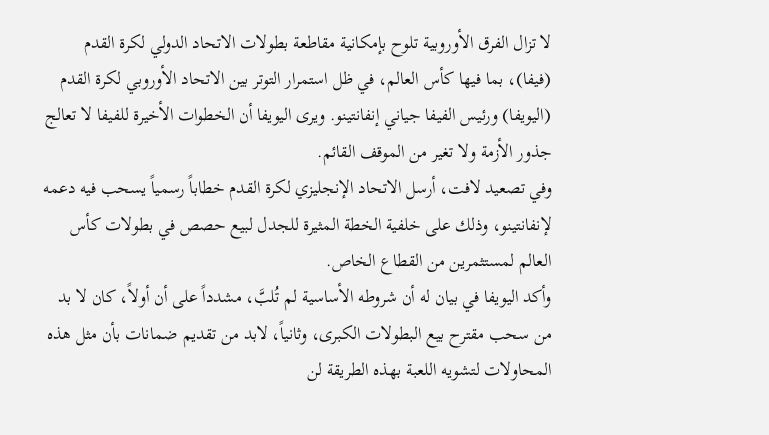لا تزال الفرق الأوروبية تلوح بإمكانية مقاطعة بطولات الاتحاد الدولي لكرة القدم (فيفا)، بما فيها كأس العالم، في ظل استمرار التوتر بين الاتحاد الأوروبي لكرة القدم (اليويفا) ورئيس الفيفا جياني إنفانتينو. ويرى اليويفا أن الخطوات الأخيرة للفيفا لا تعالج جذور الأزمة ولا تغير من الموقف القائم.
وفي تصعيد لافت، أرسل الاتحاد الإنجليزي لكرة القدم خطاباً رسمياً يسحب فيه دعمه لإنفانتينو، وذلك على خلفية الخطة المثيرة للجدل لبيع حصص في بطولات كأس العالم لمستثمرين من القطاع الخاص.
وأكد اليويفا في بيان له أن شروطه الأساسية لم تُلبَّ، مشدداً على أن أولاً، كان لا بد من سحب مقترح بيع البطولات الكبرى، وثانياً، لابد من تقديم ضمانات بأن مثل هذه المحاولات لتشويه اللعبة بهذه الطريقة لن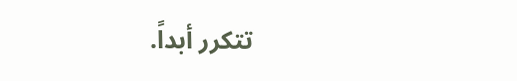تتكرر أبداً.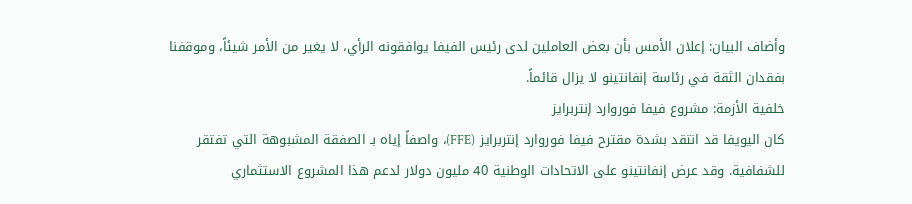وأضاف البيان: إعلان الأمس بأن بعض العاملين لدى رئيس الفيفا يوافقونه الرأي، لا يغير من الأمر شيئاً، وموقفنا بفقدان الثقة في رئاسة إنفانتينو لا يزال قائماً.
خلفية الأزمة: مشروع فيفا فوروارد إنتربرايز
كان اليويفا قد انتقد بشدة مقترح فيفا فوروارد إنتربرايز (FFE)، واصفاً إياه بـ الصفقة المشبوهة التي تفتقر للشفافية. وقد عرض إنفانتينو على الاتحادات الوطنية 40 مليون دولار لدعم هذا المشروع الاستثماري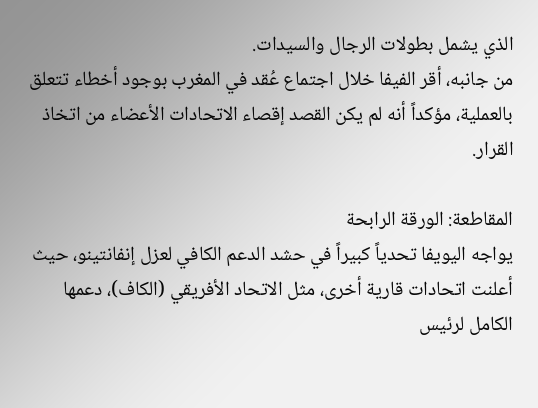الذي يشمل بطولات الرجال والسيدات.
من جانبه، أقر الفيفا خلال اجتماع عُقد في المغرب بوجود أخطاء تتعلق بالعملية، مؤكداً أنه لم يكن القصد إقصاء الاتحادات الأعضاء من اتخاذ القرار.

المقاطعة: الورقة الرابحة
يواجه اليويفا تحدياً كبيراً في حشد الدعم الكافي لعزل إنفانتينو، حيث أعلنت اتحادات قارية أخرى، مثل الاتحاد الأفريقي (الكاف)، دعمها الكامل لرئيس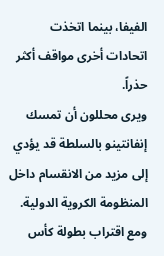الفيفا، بينما اتخذت اتحادات أخرى مواقف أكثر حذراً.
ويرى محللون أن تمسك إنفانتينو بالسلطة قد يؤدي إلى مزيد من الانقسام داخل المنظومة الكروية الدولية. ومع اقتراب بطولة كأس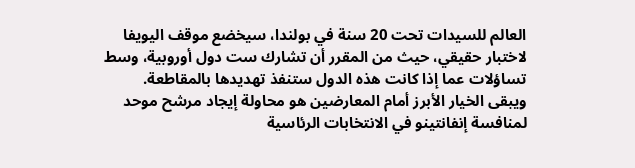العالم للسيدات تحت 20 سنة في بولندا، سيخضع موقف اليويفا لاختبار حقيقي، حيث من المقرر أن تشارك ست دول أوروبية، وسط تساؤلات عما إذا كانت هذه الدول ستنفذ تهديدها بالمقاطعة.
ويبقى الخيار الأبرز أمام المعارضين هو محاولة إيجاد مرشح موحد لمنافسة إنفانتينو في الانتخابات الرئاسية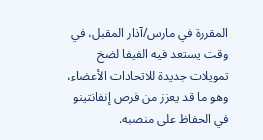المقررة في مارس/آذار المقبل، في وقت يستعد فيه الفيفا لضخ تمويلات جديدة للاتحادات الأعضاء، وهو ما قد يعزز من فرص إنفانتينو في الحفاظ على منصبه.